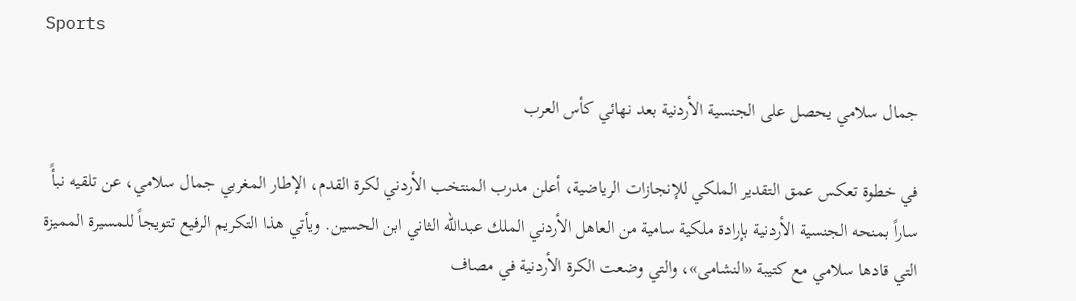Sports

جمال سلامي يحصل على الجنسية الأردنية بعد نهائي كأس العرب

في خطوة تعكس عمق التقدير الملكي للإنجازات الرياضية، أعلن مدرب المنتخب الأردني لكرة القدم، الإطار المغربي جمال سلامي، عن تلقيه نبأً ساراً بمنحه الجنسية الأردنية بإرادة ملكية سامية من العاهل الأردني الملك عبدالله الثاني ابن الحسين. ويأتي هذا التكريم الرفيع تتويجاً للمسيرة المميزة التي قادها سلامي مع كتيبة «النشامى»، والتي وضعت الكرة الأردنية في مصاف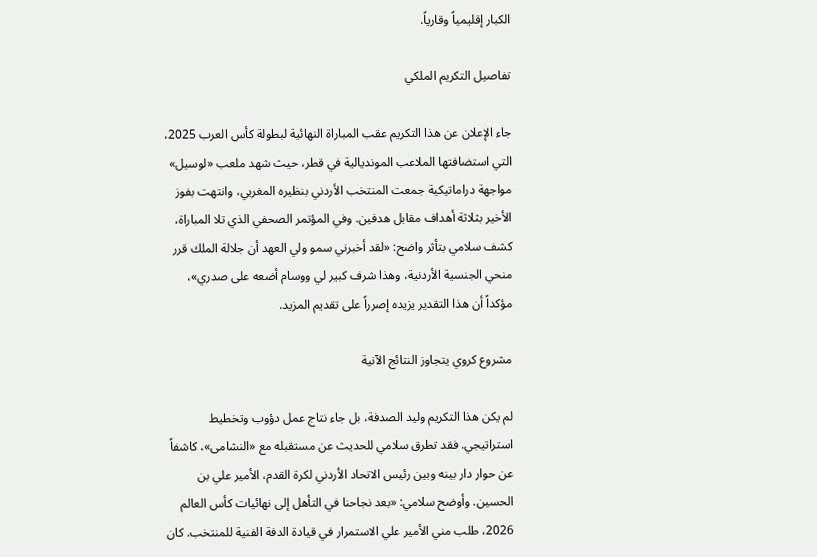الكبار إقليمياً وقارياً.

تفاصيل التكريم الملكي

جاء الإعلان عن هذا التكريم عقب المباراة النهائية لبطولة كأس العرب 2025، التي استضافتها الملاعب المونديالية في قطر، حيث شهد ملعب «لوسيل» مواجهة دراماتيكية جمعت المنتخب الأردني بنظيره المغربي، وانتهت بفوز الأخير بثلاثة أهداف مقابل هدفين. وفي المؤتمر الصحفي الذي تلا المباراة، كشف سلامي بتأثر واضح: «لقد أخبرني سمو ولي العهد أن جلالة الملك قرر منحي الجنسية الأردنية، وهذا شرف كبير لي ووسام أضعه على صدري»، مؤكداً أن هذا التقدير يزيده إصرراً على تقديم المزيد.

مشروع كروي يتجاوز النتائج الآنية

لم يكن هذا التكريم وليد الصدفة، بل جاء نتاج عمل دؤوب وتخطيط استراتيجي. فقد تطرق سلامي للحديث عن مستقبله مع «النشامى»، كاشفاً عن حوار دار بينه وبين رئيس الاتحاد الأردني لكرة القدم، الأمير علي بن الحسين. وأوضح سلامي: «بعد نجاحنا في التأهل إلى نهائيات كأس العالم 2026، طلب مني الأمير علي الاستمرار في قيادة الدفة الفنية للمنتخب. كان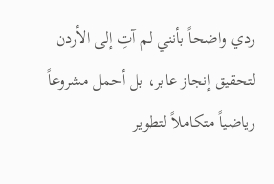ردي واضحاً بأنني لم آتِ إلى الأردن لتحقيق إنجاز عابر، بل أحمل مشروعاً رياضياً متكاملاً لتطوير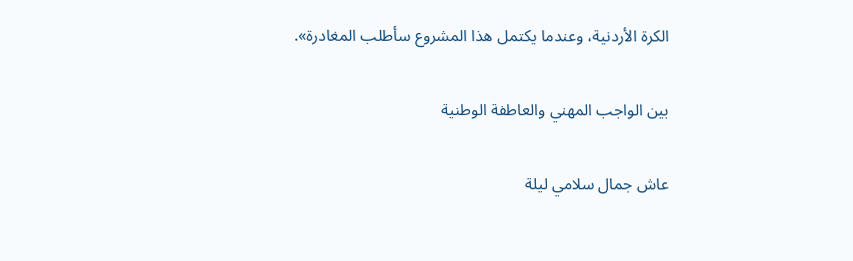الكرة الأردنية، وعندما يكتمل هذا المشروع سأطلب المغادرة».

بين الواجب المهني والعاطفة الوطنية

عاش جمال سلامي ليلة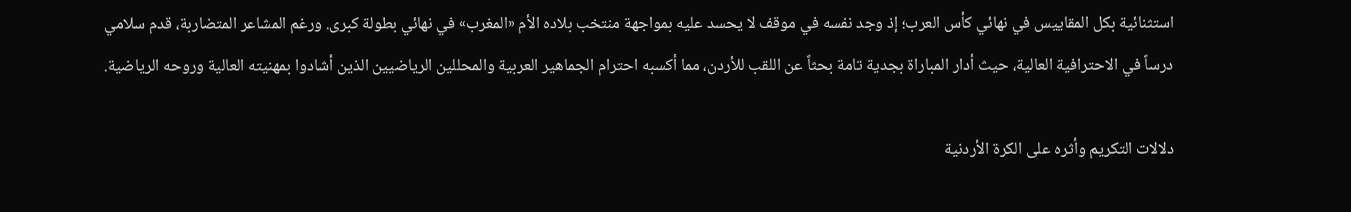استثنائية بكل المقاييس في نهائي كأس العرب؛ إذ وجد نفسه في موقف لا يحسد عليه بمواجهة منتخب بلاده الأم «المغرب» في نهائي بطولة كبرى. ورغم المشاعر المتضاربة، قدم سلامي درساً في الاحترافية العالية، حيث أدار المباراة بجدية تامة بحثاً عن اللقب للأردن، مما أكسبه احترام الجماهير العربية والمحللين الرياضيين الذين أشادوا بمهنيته العالية وروحه الرياضية.

دلالات التكريم وأثره على الكرة الأردنية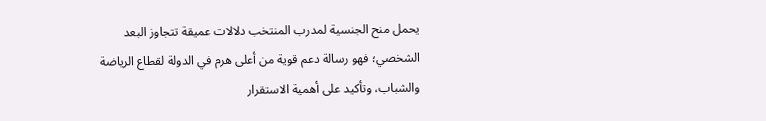يحمل منح الجنسية لمدرب المنتخب دلالات عميقة تتجاوز البعد الشخصي؛ فهو رسالة دعم قوية من أعلى هرم في الدولة لقطاع الرياضة والشباب، وتأكيد على أهمية الاستقرار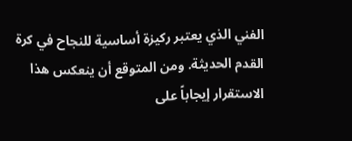الفني الذي يعتبر ركيزة أساسية للنجاح في كرة القدم الحديثة. ومن المتوقع أن ينعكس هذا الاستقرار إيجاباً على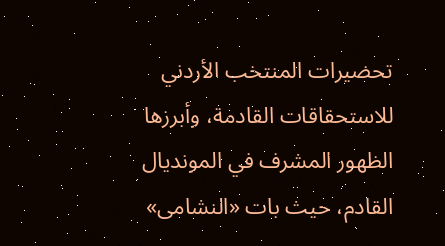تحضيرات المنتخب الأردني للاستحقاقات القادمة، وأبرزها الظهور المشرف في المونديال القادم، حيث بات «النشامى»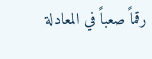رقماً صعباً في المعادلة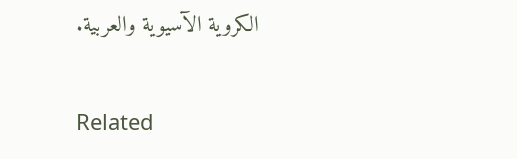الكروية الآسيوية والعربية.

Related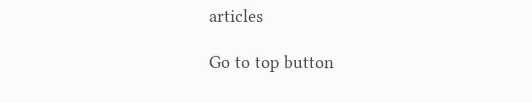articles

Go to top button